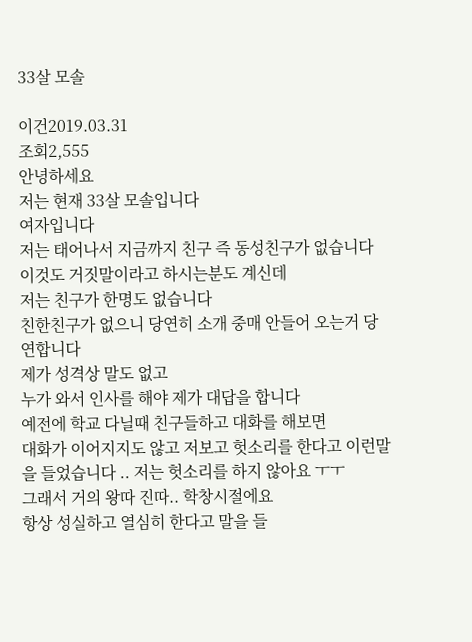33살 모솔

이건2019.03.31
조회2,555
안녕하세요
저는 현재 33살 모솔입니다
여자입니다
저는 태어나서 지금까지 친구 즉 동성친구가 없습니다
이것도 거짓말이라고 하시는분도 계신데
저는 친구가 한명도 없습니다
친한친구가 없으니 당연히 소개 중매 안들어 오는거 당연합니다
제가 성격상 말도 없고
누가 와서 인사를 해야 제가 대답을 합니다
예전에 학교 다닐때 친구들하고 대화를 해보면
대화가 이어지지도 않고 저보고 헛소리를 한다고 이런말을 들었습니다 .. 저는 헛소리를 하지 않아요 ㅜㅜ
그래서 거의 왕따 진따.. 학창시절에요
항상 성실하고 열심히 한다고 말을 들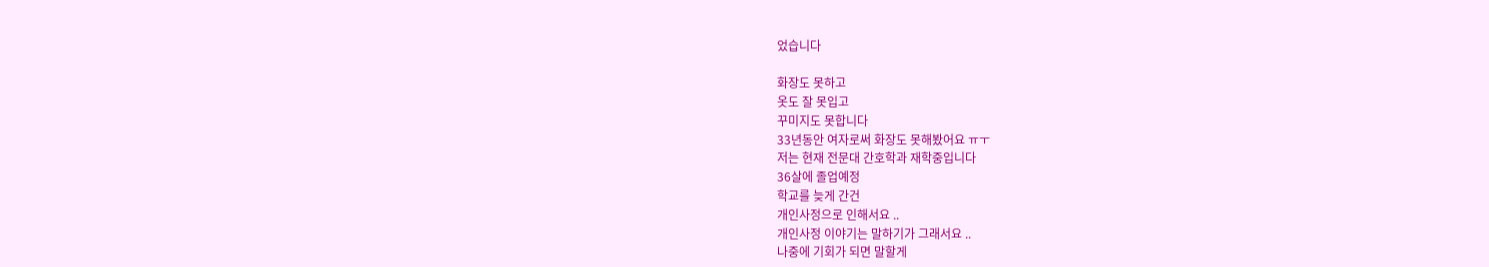었습니다

화장도 못하고
옷도 잘 못입고
꾸미지도 못합니다
33년동안 여자로써 화장도 못해봤어요 ㅠㅜ
저는 현재 전문대 간호학과 재학중입니다
36살에 졸업예정
학교를 늦게 간건
개인사정으로 인해서요 ..
개인사정 이야기는 말하기가 그래서요 ..
나중에 기회가 되면 말할게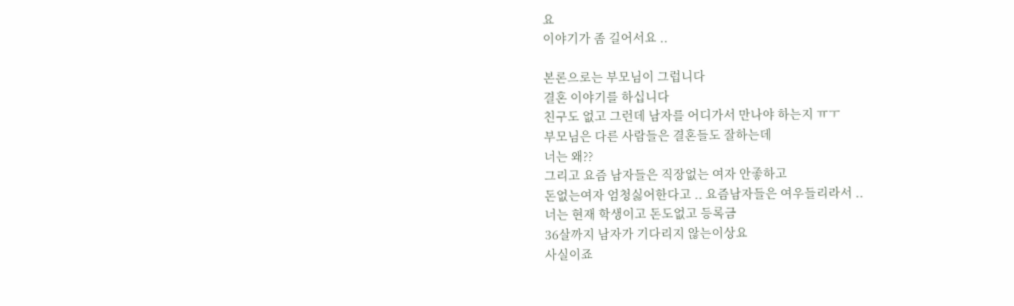요
이야기가 좀 길어서요 ..

본론으로는 부모님이 그럽니다
결혼 이야기를 하십니다
친구도 없고 그런데 남자를 어디가서 만나야 하는지 ㅠㅜ
부모님은 다른 사람들은 결혼들도 잘하는데
너는 왜??
그리고 요즘 남자들은 직장없는 여자 안좋하고
돈없는여자 엄청싫어한다고 .. 요즘남자들은 여우들리라서 ..
너는 현재 학생이고 돈도없고 등록금
36살까지 남자가 기다리지 않는이상요
사실이죠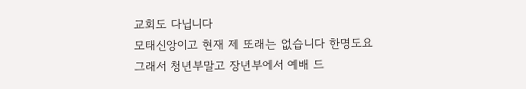교회도 다닙니다
모태신앙이고 현재 제 또래는 없습니다 한명도요
그래서 청년부말고 장년부에서 예배 드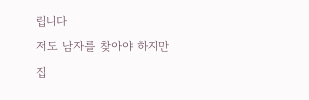립니다
저도 남자를 찾아야 하지만
집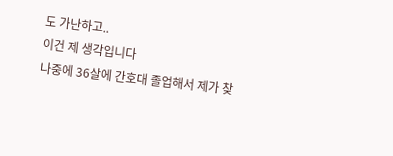도 가난하고..
이건 제 생각입니다
나중에 36살에 간호대 졸업해서 제가 찾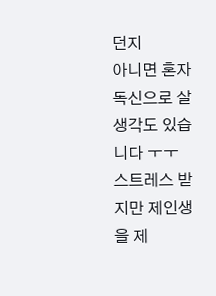던지
아니면 혼자 독신으로 살 생각도 있습니다 ㅜㅜ
스트레스 받지만 제인생을 제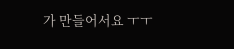가 만들어서요 ㅜㅜ